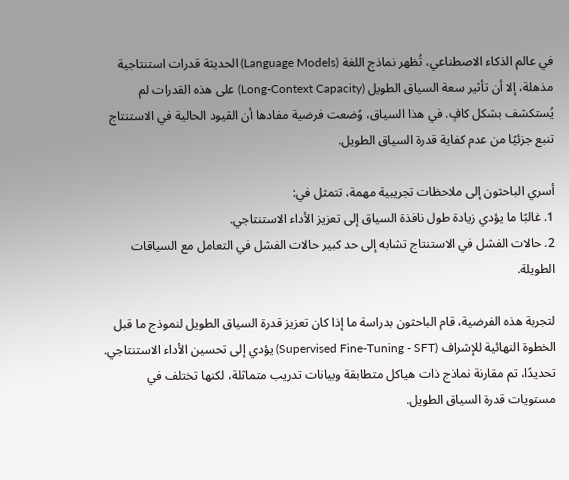في عالم الذكاء الاصطناعي، تُظهر نماذج اللغة (Language Models) الحديثة قدرات استنتاجية مذهلة، إلا أن تأثير سعة السياق الطويل (Long-Context Capacity) على هذه القدرات لم يُستكشف بشكل كافٍ. في هذا السياق، وُضعت فرضية مفادها أن القيود الحالية في الاستنتاج تنبع جزئيًا من عدم كفاية قدرة السياق الطويل.

أسري الباحثون إلى ملاحظات تجريبية مهمة، تتمثل في:
1. غالبًا ما يؤدي زيادة طول نافذة السياق إلى تعزيز الأداء الاستنتاجي.
2. حالات الفشل في الاستنتاج تشابه إلى حد كبير حالات الفشل في التعامل مع السياقات الطويلة.

لتجربة هذه الفرضية، قام الباحثون بدراسة ما إذا كان تعزيز قدرة السياق الطويل لنموذج ما قبل الخطوة النهائية للإشراف (Supervised Fine-Tuning - SFT) يؤدي إلى تحسين الأداء الاستنتاجي. تحديدًا، تم مقارنة نماذج ذات هياكل متطابقة وبيانات تدريب متماثلة، لكنها تختلف في مستويات قدرة السياق الطويل.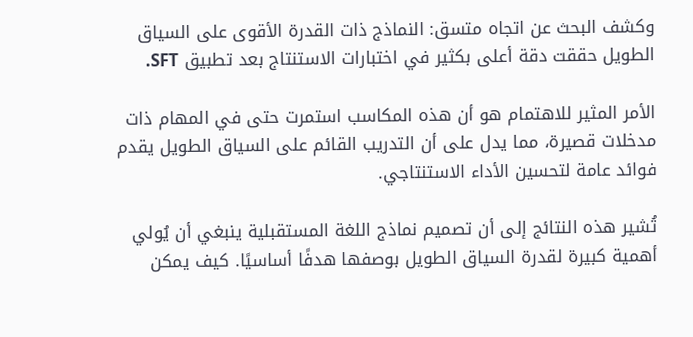وكشف البحث عن اتجاه متسق: النماذج ذات القدرة الأقوى على السياق الطويل حققت دقة أعلى بكثير في اختبارات الاستنتاج بعد تطبيق SFT.

الأمر المثير للاهتمام هو أن هذه المكاسب استمرت حتى في المهام ذات مدخلات قصيرة، مما يدل على أن التدريب القائم على السياق الطويل يقدم فوائد عامة لتحسين الأداء الاستنتاجي.

تُشير هذه النتائج إلى أن تصميم نماذج اللغة المستقبلية ينبغي أن يُولي أهمية كبيرة لقدرة السياق الطويل بوصفها هدفًا أساسيًا. كيف يمكن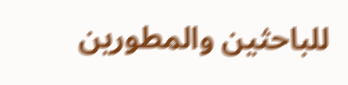للباحثين والمطورين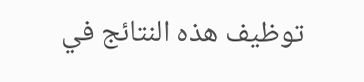توظيف هذه النتائج في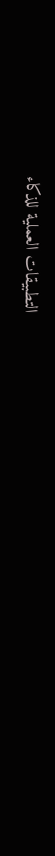التطبيقات العملية للذكاء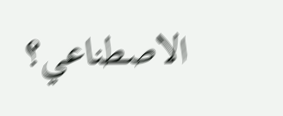الاصطناعي؟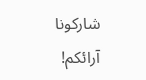شاركونا آرائكم!